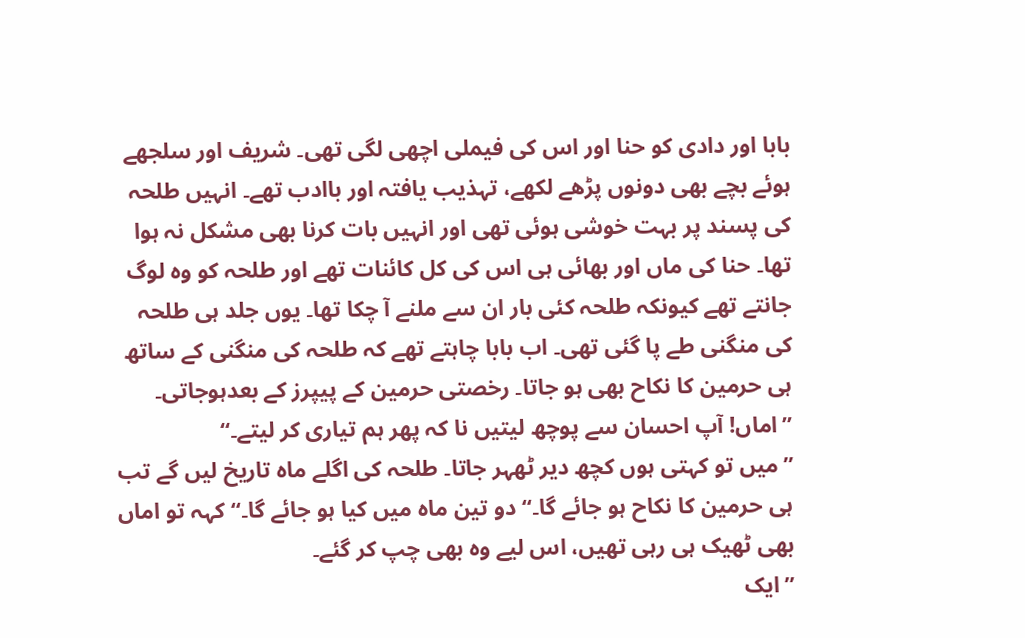بابا اور دادی کو حنا اور اس کی فیملی اچھی لگی تھی۔ شریف اور سلجھے ہوئے بچے بھی دونوں پڑھے لکھے، تہذیب یافتہ اور باادب تھے۔ انہیں طلحہ کی پسند پر بہت خوشی ہوئی تھی اور انہیں بات کرنا بھی مشکل نہ ہوا تھا۔ حنا کی ماں اور بھائی ہی اس کی کل کائنات تھے اور طلحہ کو وہ لوگ جانتے تھے کیونکہ طلحہ کئی بار ان سے ملنے آ چکا تھا۔ یوں جلد ہی طلحہ کی منگنی طے پا گئی تھی۔ اب بابا چاہتے تھے کہ طلحہ کی منگنی کے ساتھ ہی حرمین کا نکاح بھی ہو جاتا۔ رخصتی حرمین کے پیپرز کے بعدہوجاتی۔
”اماں! آپ احسان سے پوچھ لیتیں نا کہ پھر ہم تیاری کر لیتے۔“
”میں تو کہتی ہوں کچھ دیر ٹھہر جاتا۔ طلحہ کی اگلے ماہ تاریخ لیں گے تب ہی حرمین کا نکاح ہو جائے گا۔“ دو تین ماہ میں کیا ہو جائے گا۔“ کہہ تو اماں بھی ٹھیک ہی رہی تھیں، اس لیے وہ بھی چپ کر گئے۔
”ایک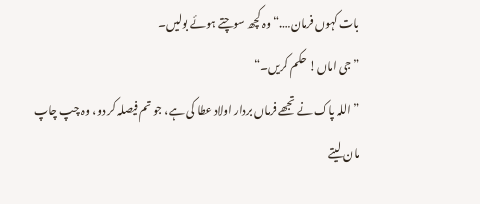بات کہوں فرمان….“ وہ کچھ سوچتے ہوئے بولیں۔
”جی اماں! حکم کریں۔“
”اللہ پاک نے تجھے فرماں بردار اولاد عطا کی ہے، جو تم فیصلہ کر دو، وہ چپ چاپ مان لیتے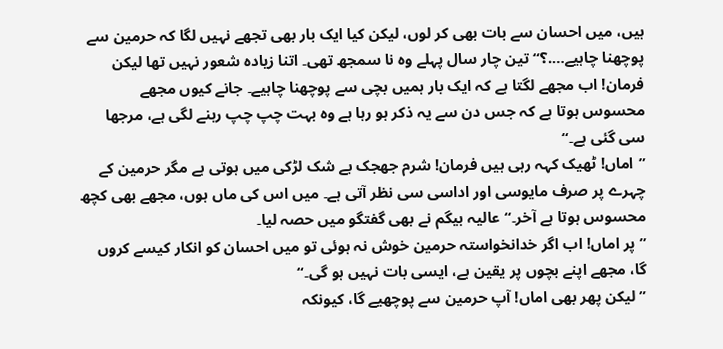ہیں، میں احسان سے بات بھی کر لوں، لیکن کیا ایک بار بھی تجھے نہیں لگا کہ حرمین سے پوچھنا چاہیے….؟“ تین چار سال پہلے وہ نا سمجھ تھی۔ اتنا زیادہ شعور نہیں تھا لیکن فرمان! اب مجھے لگتا ہے کہ ایک بار ہمیں بچی سے پوچھنا چاہیے۔ جانے کیوں مجھے محسوس ہوتا ہے کہ جس دن سے یہ ذکر ہو رہا ہے وہ بہت چپ چپ رہنے لگی ہے، مرجھا سی گئی ہے۔“
”اماں! ٹھیک کہہ رہی ہیں فرمان! شرم جھجک بے شک لڑکی میں ہوتی ہے مگر حرمین کے چہرے پر صرف مایوسی اور اداسی سی نظر آتی ہے۔ میں اس کی ماں ہوں، مجھے بھی کچھ محسوس ہوتا ہے آخر۔“ عالیہ بیگم نے بھی گفتگو میں حصہ لیا۔
”پر اماں! اب اگر خدانخواستہ حرمین خوش نہ ہوئی تو میں احسان کو انکار کیسے کروں گا، مجھے اپنے بچوں پر یقین ہے، ایسی بات نہیں ہو گی۔“
”لیکن پھر بھی اماں! آپ حرمین سے پوچھیے گا، کیونکہ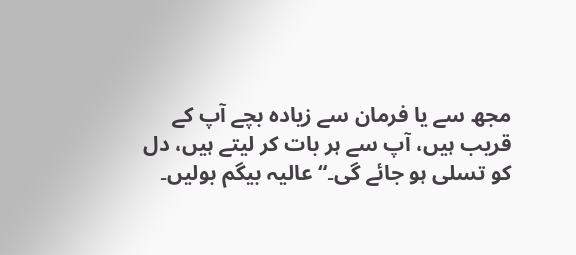مجھ سے یا فرمان سے زیادہ بچے آپ کے قریب ہیں، آپ سے ہر بات کر لیتے ہیں، دل کو تسلی ہو جائے گی۔“ عالیہ بیگم بولیں۔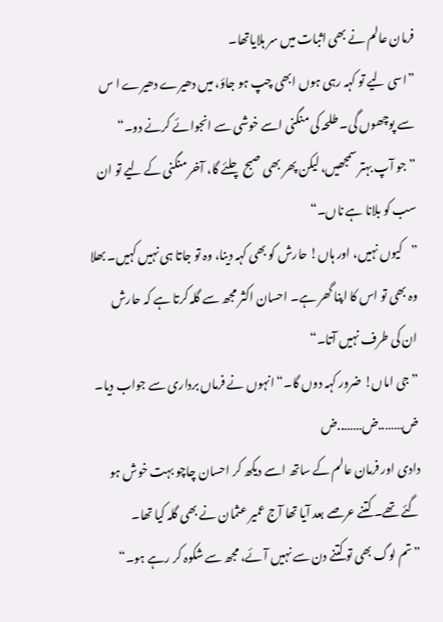فرمان عالم نے بھی اثبات میں سر ہلایاتھا۔
”اسی لیے تو کہہ رہی ہوں ابھی چپ ہو جاؤ، میں دھیرے دھیرے ا س سے پوچھوں گی۔ طلحہ کی منگنی اسے خوشی سے انجوائے کرنے دو۔“
”جو آپ بہتر سمجھیں، لیکن پھر بھی صبح چلئے گا، آخر منگنی کے لیے تو ان سب کو بلانا ہے ناں۔“
”کیوں نہیں، اور ہاں! حارش کو بھی کہہ دینا، وہ تو جاتا ہی نہیں کہیں۔ بھلا وہ بھی تو اس کا اپنا گھر ہے۔ احسان اکثر مجھ سے گلہ کرتا ہے کہ حارش ان کی طرف نہیں آتا۔“
”جی اماں! ضرور کہہ دوں گا۔“ انہوں نے فرماں برداری سے جواب دیا۔
ض……..ض……..ض
دادی اور فرمان عالم کے ساتھ اسے دیکھ کر احسان چاچو بہت خوش ہو گئے تھے۔ کتنے عرصے بعد آیا تھا آج عمیر عثمان نے بھی گلہ کیا تھا۔
”تم لوگ بھی تو کتنے دن سے نہیں آئے، مجھ سے شکوہ کر رہے ہو۔“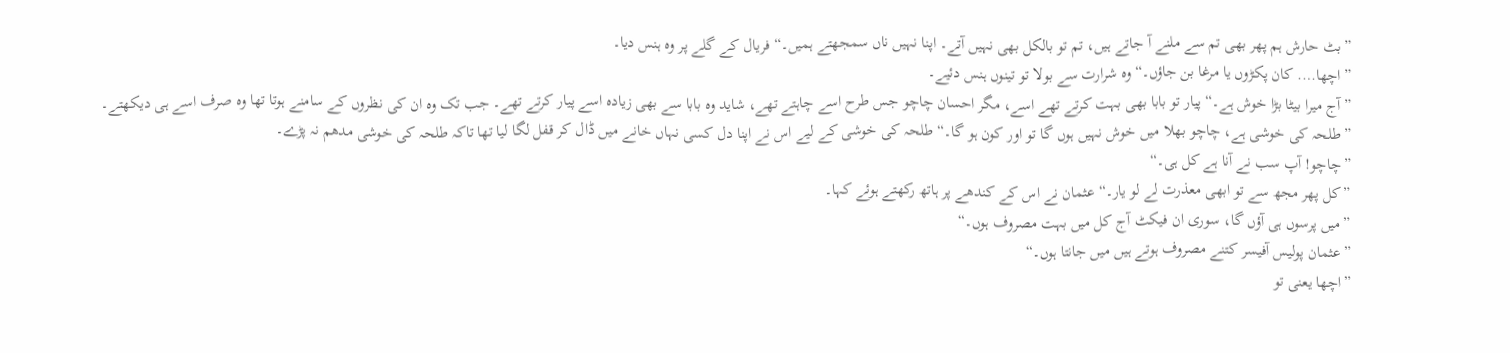”بٹ حارش ہم پھر بھی تم سے ملنے آ جاتے ہیں، تم تو بالکل بھی نہیں آتے۔ اپنا نہیں ناں سمجھتے ہمیں۔“ فریال کے گلے پر وہ ہنس دیا۔
”اچھا…. کان پکڑوں یا مرغا بن جاؤں۔“ وہ شرارت سے بولا تو تینوں ہنس دئیے۔
”آج میرا بیٹا بڑا خوش ہے۔“ پیار تو بابا بھی بہت کرتے تھے اسے، مگر احسان چاچو جس طرح اسے چاہتے تھے، شاید وہ بابا سے بھی زیادہ اسے پیار کرتے تھے۔ جب تک وہ ان کی نظروں کے سامنے ہوتا تھا وہ صرف اسے ہی دیکھتے۔
”طلحہ کی خوشی ہے، چاچو بھلا میں خوش نہیں ہوں گا تو اور کون ہو گا۔“ طلحہ کی خوشی کے لیے اس نے اپنا دل کسی نہاں خانے میں ڈال کر قفل لگا لیا تھا تاکہ طلحہ کی خوشی مدھم نہ پڑے۔
”چاچو! آپ سب نے آنا ہے کل ہی۔“
”کل پھر مجھ سے تو ابھی معذرت لے لو یار۔“ عثمان نے اس کے کندھے پر ہاتھ رکھتے ہوئے کہا۔
”میں پرسوں ہی آؤں گا، سوری ان فیکٹ آج کل میں بہت مصروف ہوں۔“
”عثمان پولیس آفیسر کتنے مصروف ہوتے ہیں میں جانتا ہوں۔“
”اچھا یعنی تو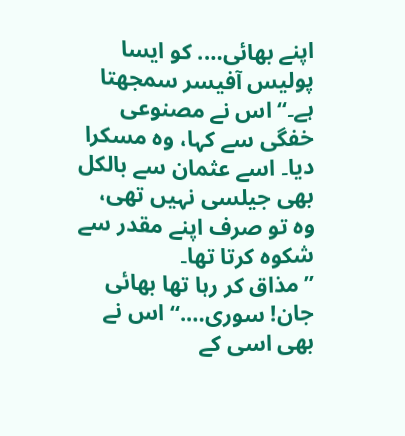اپنے بھائی…. کو ایسا پولیس آفیسر سمجھتا ہے۔“ اس نے مصنوعی خفگی سے کہا، وہ مسکرا دیا۔ اسے عثمان سے بالکل بھی جیلسی نہیں تھی، وہ تو صرف اپنے مقدر سے شکوہ کرتا تھا۔
”مذاق کر رہا تھا بھائی جان! سوری….“ اس نے بھی اسی کے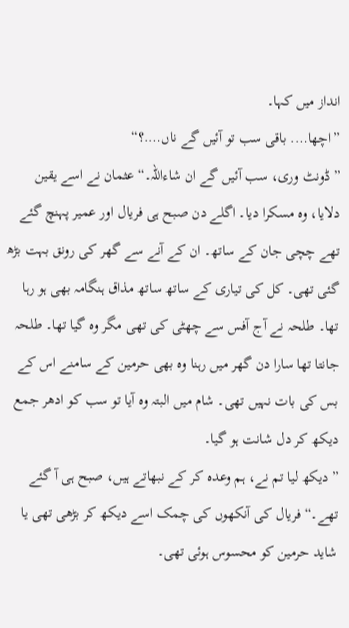انداز میں کہا۔
”اچھا…. باقی سب تو آئیں گے ناں….؟“
”ڈونٹ وری، سب آئیں گے ان شاءاللہ۔“ عثمان نے اسے یقین دلایا، وہ مسکرا دیا۔ اگلے دن صبح ہی فریال اور عمیر پہنچ گئے تھے چچی جان کے ساتھ۔ ان کے آنے سے گھر کی رونق بہت بڑھ گئی تھی۔ کل کی تیاری کے ساتھ ساتھ مذاق ہنگامہ بھی ہو رہا تھا۔ طلحہ نے آج آفس سے چھٹی کی تھی مگر وہ گیا تھا۔ طلحہ جانتا تھا سارا دن گھر میں رہنا وہ بھی حرمین کے سامنے اس کے بس کی بات نہیں تھی۔ شام میں البتہ وہ آیا تو سب کو ادھر جمع دیکھ کر دل شانت ہو گیا۔
”دیکھ لیا تم نے، ہم وعدہ کر کے نبھاتے ہیں، صبح ہی آ گئے تھے۔“ فریال کی آنکھوں کی چمک اسے دیکھ کر بڑھی تھی یا شاید حرمین کو محسوس ہوئی تھی۔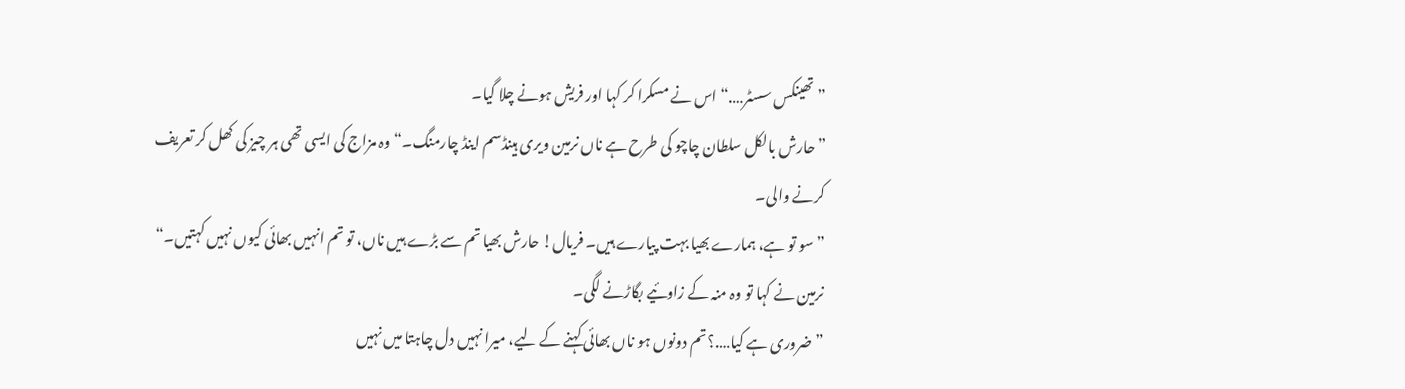”تھینکس سسٹر….“ اس نے مسکرا کر کہا اور فریش ہونے چلا گیا۔
”حارش بالکل سلطان چاچو کی طرح ہے ناں نرمین ویری ہینڈسم اینڈ چارمنگ۔“ وہ مزاج کی ایسی تھی ہر چیز کی کھل کر تعریف کرنے والی۔
”سو تو ہے، ہمارے بھیا بہت پیارے ہیں۔ فریال! حارش بھیا تم سے بڑے ہیں ناں، تو تم انہیں بھائی کیوں نہیں کہتیں۔“ نرمین نے کہا تو وہ منہ کے زاوئیے بگاڑنے لگی۔
”ضروری ہے کیا….؟ تم دونوں ہو ناں بھائی کہنے کے لیے، میرا نہیں دل چاہتا میں نہیں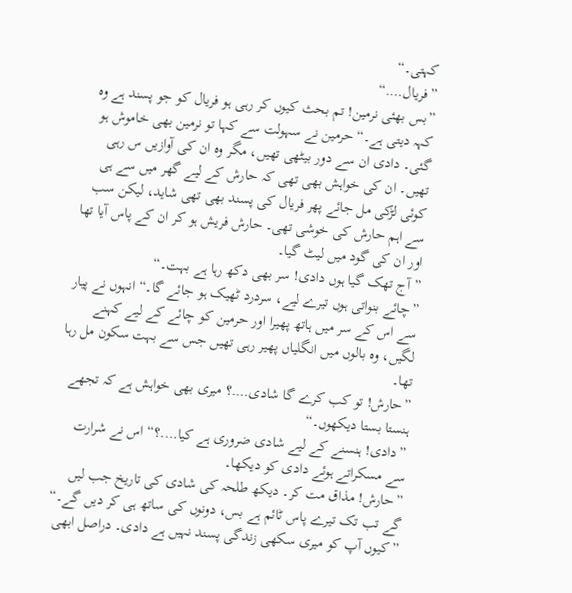کہتی۔“
”فریال….“
”بس بھئی نرمین! تم بحث کیوں کر رہی ہو فریال کو جو پسند ہے وہ کہہ دیتی ہے۔“ حرمین نے سہولت سے کہا تو نرمین بھی خاموش ہو گئی۔ دادی ان سے دور بیٹھی تھیں، مگر وہ ان کی آوازیں س رہی تھیں۔ ان کی خواہش بھی تھی کہ حارش کے لیے گھر میں سے ہی کوئی لڑکی مل جائے پھر فریال کی پسند بھی تھی شاید، لیکن سب سے اہم حارش کی خوشی تھی۔ حارش فریش ہو کر ان کے پاس آیا تھا اور ان کی گود میں لیٹ گیا۔
”آج تھک گیا ہوں دادی! سر بھی دکھ رہا ہے بہت۔“
”چائے بنواتی ہوں تیرے لیے، سردرد ٹھیک ہو جائے گا۔“ انہوں نے پیار سے اس کے سر میں ہاتھ پھیرا اور حرمین کو چائے کے لیے کہنے لگیں، وہ بالوں میں انگلیاں پھیر رہی تھیں جس سے بہت سکون مل رہا تھا۔
”حارش! تو کب کرے گا شادی….؟ میری بھی خواہش ہے کہ تجھے ہنستا بستا دیکھوں۔“
”دادی! ہنسنے کے لیے شادی ضروری ہے کیا….؟“ اس نے شرارت سے مسکراتے ہوئے دادی کو دیکھا۔
”حارش! مذاق مت کر۔ دیکھ طلحہ کی شادی کی تاریخ جب لیں گے تب تک تیرے پاس ٹائم ہے بس، دونوں کی ساتھ ہی کر دیں گے۔“
”کیوں آپ کو میری سکھی زندگی پسند نہیں ہے دادی۔ دراصل ابھی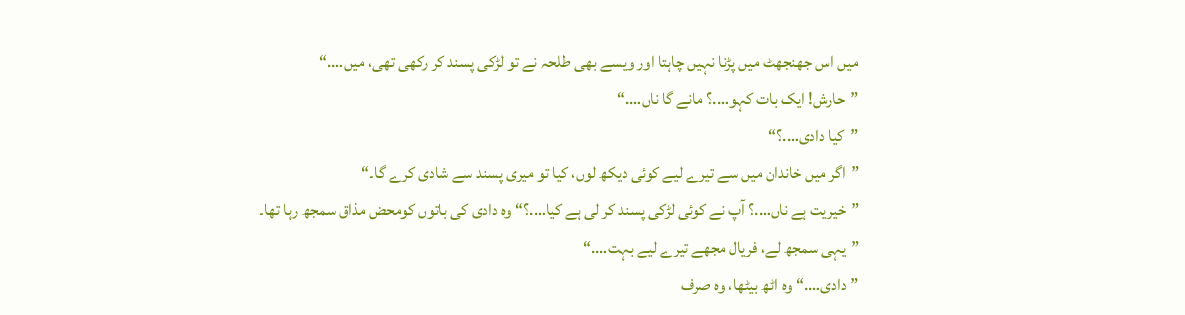میں اس جھنجھٹ میں پڑنا نہیں چاہتا اور ویسے بھی طلحہ نے تو لڑکی پسند کر رکھی تھی، میں….“
”حارش! ایک بات کہو….؟ مانے گا ناں….“
”کیا دادی….؟“
”اگر میں خاندان میں سے تیرے لیے کوئی دیکھ لوں، کیا تو میری پسند سے شادی کرے گا۔“
”خیریت ہے ناں….؟ آپ نے کوئی لڑکی پسند کر لی ہے کیا….؟“ وہ دادی کی باتوں کومحض مذاق سمجھ رہا تھا۔
”یہی سمجھ لے، فریال مجھے تیرے لیے بہت….“
”دادی….“ وہ اٹھ بیٹھا، وہ صرف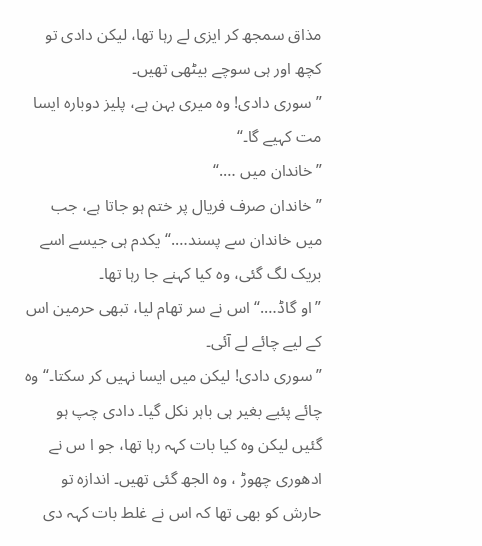مذاق سمجھ کر ایزی لے رہا تھا، لیکن دادی تو کچھ اور ہی سوچے بیٹھی تھیں۔
”سوری دادی! وہ میری بہن ہے، پلیز دوبارہ ایسا مت کہیے گا۔“
”خاندان میں ….“
”خاندان صرف فریال پر ختم ہو جاتا ہے، جب میں خاندان سے پسند….“ یکدم ہی جیسے اسے بریک لگ گئی، وہ کیا کہنے جا رہا تھا۔
”او گاڈ….“ اس نے سر تھام لیا، تبھی حرمین اس کے لیے چائے لے آئی۔
”سوری دادی! لیکن میں ایسا نہیں کر سکتا۔“ وہ چائے پئیے بغیر ہی باہر نکل گیا۔ دادی چپ ہو گئیں لیکن وہ کیا بات کہہ رہا تھا، جو ا س نے ادھوری چھوڑ ، وہ الجھ گئی تھیں۔ اندازہ تو حارش کو بھی تھا کہ اس نے غلط بات کہہ دی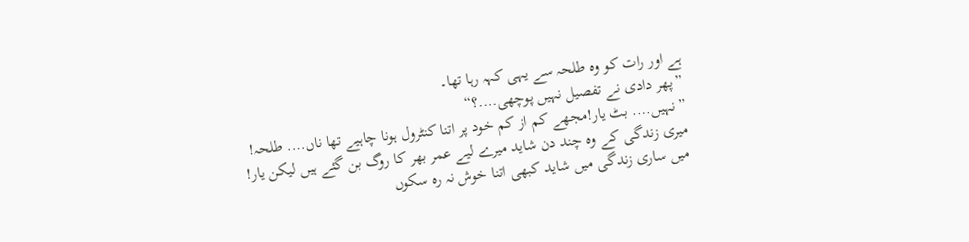ہے اور رات کو وہ طلحہ سے یہی کہہ رہا تھا۔
”پھر دادی نے تفصیل نہیں پوچھی….؟“
”نہیں…. بٹ یار!مجھے کم از کم خود پر اتنا کنٹرول ہونا چاہیے تھا ناں…. طلحہ! میری زندگی کے وہ چند دن شاید میرے لیے عمر بھر کا روگ بن گئے ہیں لیکن یار! میں ساری زندگی میں شاید کبھی اتنا خوش نہ رہ سکوں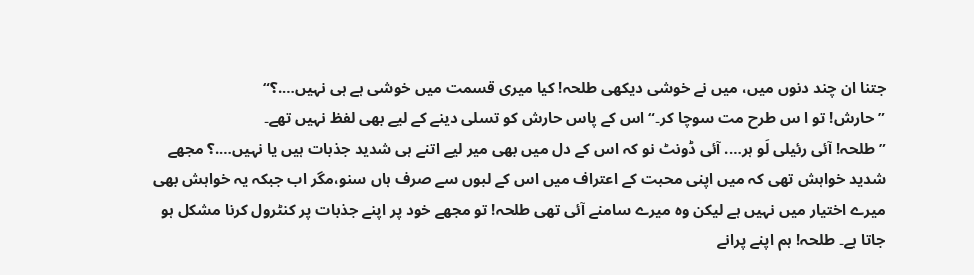جتنا ان چند دنوں میں، میں نے خوشی دیکھی طلحہ! کیا میری قسمت میں خوشی ہے ہی نہیں….؟“
”حارش! تو ا س طرح مت سوچا کر۔“ اس کے پاس حارش کو تسلی دینے کے لیے بھی لفظ نہیں تھے۔
”طلحہ! آئی رئیلی لَو ہر…. آئی ڈونٹ نو کہ اس کے دل میں بھی میر لیے اتنے ہی شدید جذبات ہیں یا نہیں….؟ مجھے شدید خواہش تھی کہ میں اپنی محبت کے اعتراف میں اس کے لبوں سے صرف ہاں سنو،مگر اب جبکہ یہ خواہش بھی میرے اختیار میں نہیں ہے لیکن وہ میرے سامنے آئی تھی طلحہ! تو مجھے خود پر اپنے جذبات پر کنٹرول کرنا مشکل ہو جاتا ہے۔ طلحہ! ہم اپنے پرانے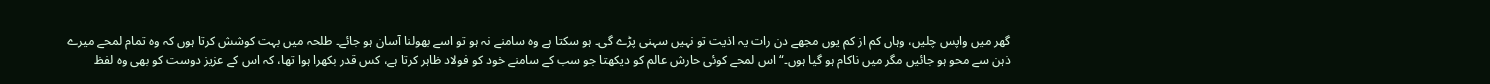گھر میں واپس چلیں، وہاں کم از کم یوں مجھے دن رات یہ اذیت تو نہیں سہنی پڑے گی۔ ہو سکتا ہے وہ سامنے نہ ہو تو اسے بھولنا آسان ہو جائے۔ طلحہ میں بہت کوشش کرتا ہوں کہ وہ تمام لمحے میرے ذہن سے محو ہو جائیں مگر میں ناکام ہو گیا ہوں۔“ اس لمحے کوئی حارش عالم کو دیکھتا جو سب کے سامنے خود کو فولاد ظاہر کرتا ہے، کس قدر بکھرا ہوا تھا، کہ اس کے عزیز دوست کو بھی وہ لفظ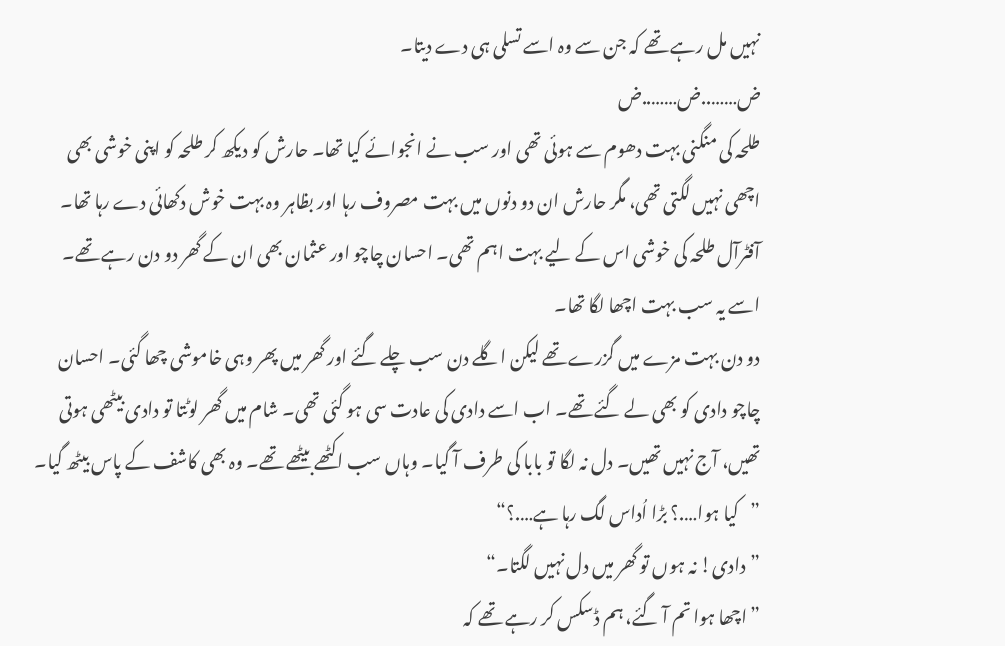نہیں مل رہے تھے کہ جن سے وہ اسے تسلی ہی دے دیتا۔
ض……..ض……..ض
طلحہ کی منگنی بہت دھوم سے ہوئی تھی اور سب نے انجوائے کیا تھا۔ حارش کو دیکھ کر طلحہ کو اپنی خوشی بھی اچھی نہیں لگتی تھی، مگر حارش ان دو دنوں میں بہت مصروف رہا اور بظاہر وہ بہت خوش دکھائی دے رہا تھا۔ آفٹرآل طلحہ کی خوشی اس کے لیے بہت اہم تھی۔ احسان چاچو اور عثمان بھی ان کے گھر دو دن رہے تھے۔ اسے یہ سب بہت اچھا لگا تھا۔
دو دن بہت مزے میں گزرے تھے لیکن اگلے دن سب چلے گئے اور گھر میں پھر وہی خاموشی چھا گئی۔ احسان چاچو دادی کو بھی لے گئے تھے۔ اب اسے دادی کی عادت سی ہو گئی تھی۔ شام میں گھر لوٹتا تو دادی بیٹھی ہوتی تھیں، آج نہیں تھیں۔ دل نہ لگا تو بابا کی طرف آ گیا۔ وہاں سب اکٹھے بیٹھے تھے۔ وہ بھی کاشف کے پاس بیٹھ گیا۔
”کیا ہوا….؟ بڑا اُداس لگ رہا ہے….؟“
”دادی! نہ ہوں تو گھر میں دل نہیں لگتا۔“
”اچھا ہوا تم آ گئے، ہم ڈسکس کر رہے تھے کہ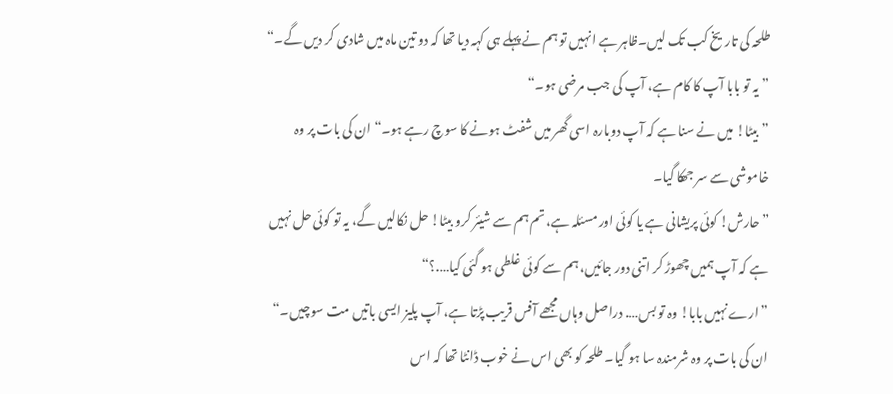طلحہ کی تاریخ کب تک لیں۔ظاہر ہے انہیں تو ہم نے پہلے ہی کہہ دیا تھا کہ دو تین ماہ میں شادی کر دیں گے۔“
”یہ تو بابا آپ کا کام ہے، آپ کی جب مرضی ہو۔“
”بیٹا! میں نے سنا ہے کہ آپ دوبارہ اسی گھر میں شفٹ ہونے کا سوچ رہے ہو۔“ ان کی بات پر وہ خاموشی سے سر جھکا گیا۔
”حارش! کوئی پریشانی ہے یا کوئی اور مسئلہ ہے، تم ہم سے شیئر کرو بیٹا! حل نکالیں گے، یہ تو کوئی حل نہیں ہے کہ آپ ہمیں چھوڑ کر اتنی دور جائیں، ہم سے کوئی غلطی ہو گئی کیا….؟“
”ارے نہیں بابا! وہ تو بس…. دراصل وہاں مجھے آفس قریب پڑتا ہے، آپ پلیز ایسی باتیں مت سوچیں۔“ ان کی بات پر وہ شرمندہ سا ہو گیا۔ طلحہ کو بھی اس نے خوب ڈانٹا تھا کہ اس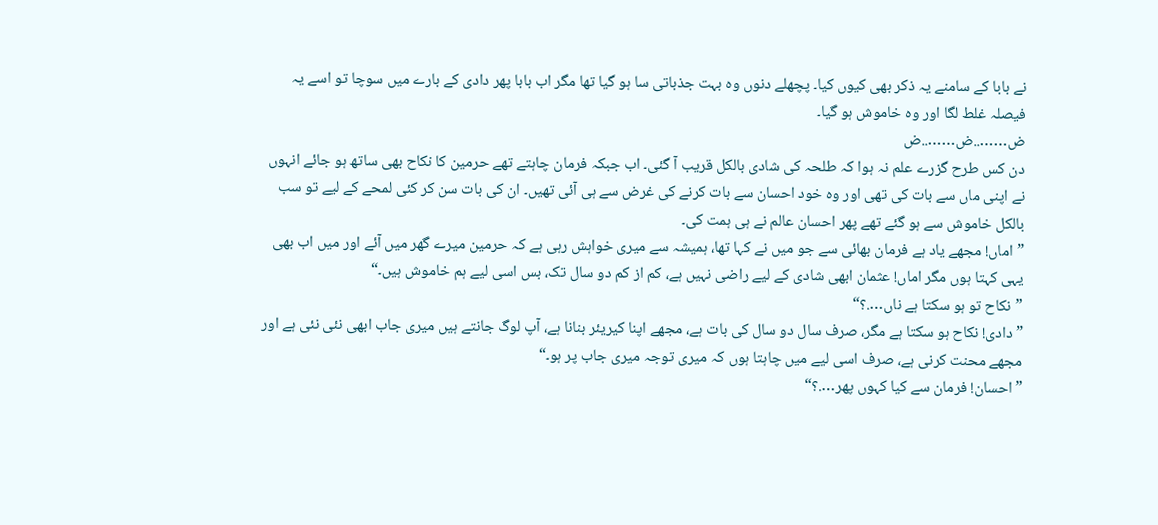نے بابا کے سامنے یہ ذکر بھی کیوں کیا۔ پچھلے دنوں وہ بہت جذباتی سا ہو گیا تھا مگر اب بابا پھر دادی کے بارے میں سوچا تو اسے یہ فیصلہ غلط لگا اور وہ خاموش ہو گیا۔
ض……..ض……..ض
دن کس طرح گزرے علم نہ ہوا کہ طلحہ کی شادی بالکل قریب آ گئی۔ اب جبکہ فرمان چاہتے تھے حرمین کا نکاح بھی ساتھ ہو جائے انہوں نے اپنی ماں سے بات کی تھی اور وہ خود احسان سے بات کرنے کی غرض سے ہی آئی تھیں۔ ان کی بات سن کر کئی لمحے کے لیے تو سب بالکل خاموش سے ہو گئے تھے پھر احسان عالم نے ہی ہمت کی۔
”اماں! مجھے یاد ہے فرمان بھائی سے جو میں نے کہا تھا، ہمیشہ سے میری خواہش رہی ہے کہ حرمین میرے گھر میں آئے اور میں اب بھی یہی کہتا ہوں مگر اماں! عثمان ابھی شادی کے لیے راضی نہیں ہے، کم از کم دو سال تک، بس اسی لیے ہم خاموش ہیں۔“
”نکاح تو ہو سکتا ہے ناں….؟“
”دادی! نکاح ہو سکتا ہے مگر، صرف سال دو سال کی بات ہے، مجھے اپنا کیریئر بنانا ہے، آپ لوگ جانتے ہیں میری جاب ابھی نئی نئی ہے اور مجھے محنت کرنی ہے، صرف اسی لیے میں چاہتا ہوں کہ میری توجہ میری جاب پر ہو۔“
”احسان! فرمان سے کیا کہوں پھر….؟“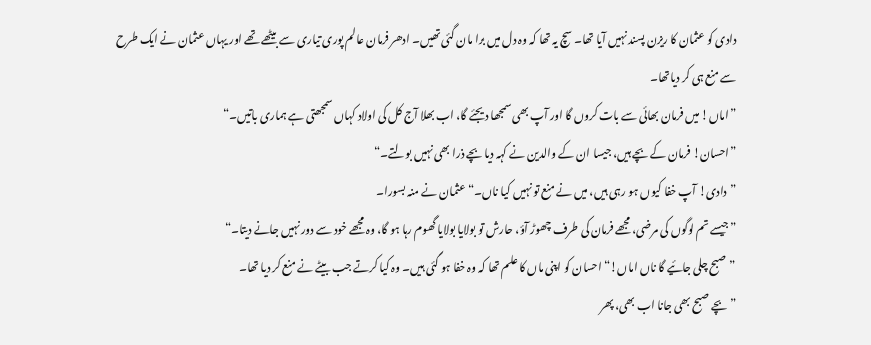دادی کو عثمان کا ریزن پسند نہیں آیا تھا۔ سچ یہ تھا کہ وہ دل میں برا مان گئی تھیں۔ ادھر فرمان عالم پوری تیاری سے بیٹھے تھے اور یہاں عثمان نے ایک طرح سے منع ہی کر دیاتھا۔
”اماں! میں فرمان بھائی سے بات کروں گا اور آپ بھی سمجھا دیجئے گا، اب بھلا آج کل کی اولاد کہاں سمجھتی ہے ہماری باتیں۔“
”احسان! فرمان کے بچے ہیں، جیسا ان کے والدین نے کہہ دیا بچے ذرا بھی نہیں بولتے۔“
”دادی! آپ خفا کیوں ہو رہی ہیں، میں نے منع تو نہیں کیا ناں۔“ عثمان نے منہ بسورا۔
”جیسے تم لوگوں کی مرضی، مجھے فرمان کی طرف چھوڑ آؤ، حارش تو بولایا بولایا گھوم رہا ہو گا، وہ مجھے خود سے دور نہیں جانے دیتا۔“
”صبح چلی جائیے گا ناں اماں!“ احسان کو اپنی ماں کا علم تھا کہ وہ خفا ہو گئی ہیں۔ وہ کیا کرتے جب بیٹے نے منع کر دیا تھا۔
”بچے صبح بھی جانا اب بھی، پھر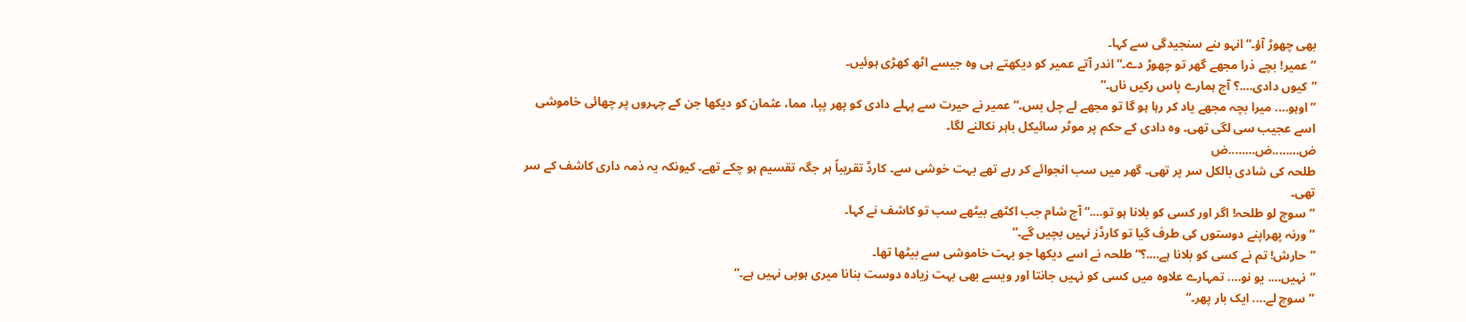بھی چھوڑ آؤ۔“ انہو ںنے سنجیدگی سے کہا۔
”عمیر! بچے ذرا مجھے گھر تو چھوڑ دے۔“ اندر آتے عمیر کو دیکھتے ہی وہ جیسے اٹھ کھڑی ہوئیں۔
”کیوں دادی….؟ آج ہمارے پاس رکیں ناں۔“
”اوہو…. میرا بچہ مجھے یاد کر رہا ہو گا تو مجھے لے چل بس۔“ عمیر نے حیرت سے پہلے دادی کو پھر پپا، مما، عثمان کو دیکھا جن کے چہروں پر چھائی خاموشی اسے عجیب سی لگی تھی۔ وہ دادی کے حکم پر موٹر سائیکل باہر نکالنے لگا۔
ض……..ض……..ض
طلحہ کی شادی بالکل سر پر تھی۔ گھر میں سب انجوائے کر رہے تھے بہت خوشی سے۔ کارڈ تقریباً ہر جگہ تقسیم ہو چکے تھے۔ کیونکہ یہ ذمہ داری کاشف کے سر تھی۔
”سوچ لو طلحہ! اگر اور کسی کو بلانا ہو تو….“ آج شام جب اکٹھے بیٹھے سب تو کاشف نے کہا۔
”ورنہ پھراپنے دوستوں کی طرف گیا تو کارڈز نہیں بچیں گے۔“
”حارش! تم نے کسی کو بلانا ہے….؟“ طلحہ نے اسے دیکھا جو بہت خاموشی سے بیٹھا تھا۔
”نہیں…. یو نو…. تمہارے علاوہ میں کسی کو نہیں جانتا اور ویسے بھی بہت زیادہ دوست بنانا میری ہوبی نہیں ہے۔“
”سوچ لے…. ایک بار پھر۔“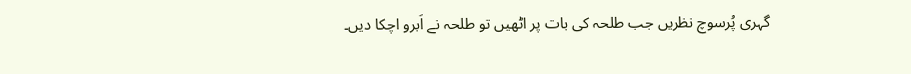گہری پُرسوچ نظریں جب طلحہ کی بات پر اٹھیں تو طلحہ نے اَبرو اچکا دیں۔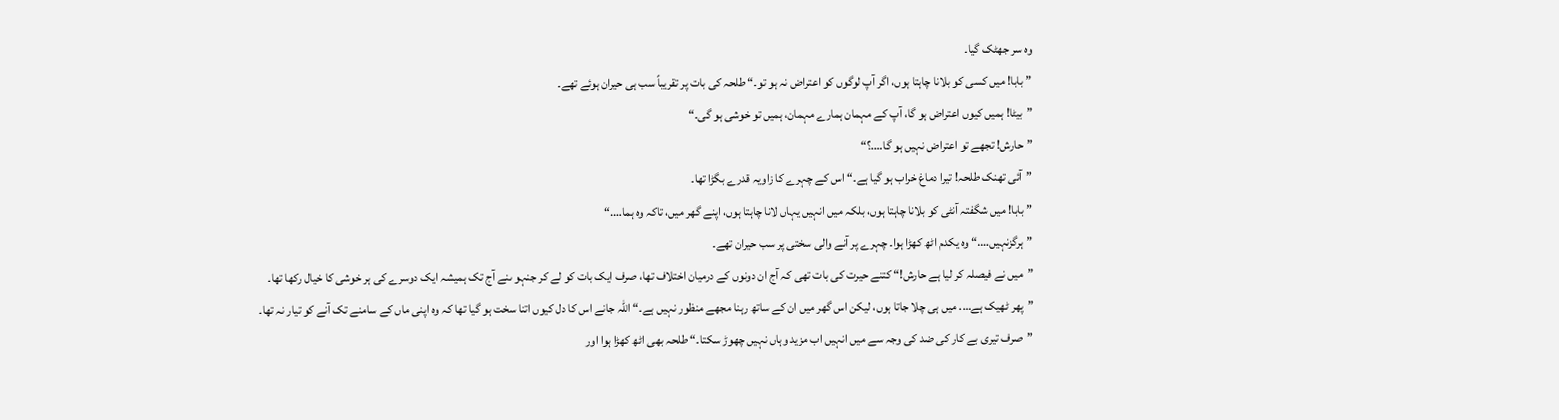وہ سر جھٹک گیا۔
”بابا! میں کسی کو بلانا چاہتا ہوں، اگر آپ لوگوں کو اعتراض نہ ہو تو۔“ طلحہ کی بات پر تقریباً سب ہی حیران ہوئے تھے۔
”بیٹا! ہمیں کیوں اعتراض ہو گا، آپ کے مہمان ہمارے مہمان، ہمیں تو خوشی ہو گی۔“
”حارش! تجھے تو اعتراض نہیں ہو گا….؟“
”آئی تھنک طلحہ! تیرا دماغ خراب ہو گیا ہے۔“ اس کے چہرے کا زاویہ قدرے بگڑا تھا۔
”بابا! میں شگفتہ آنٹی کو بلانا چاہتا ہوں، بلکہ میں انہیں یہاں لانا چاہتا ہوں، اپنے گھر میں، تاکہ وہ ہما….“
”ہرگزنہیں….“ وہ یکدم اٹھ کھڑا ہوا۔ چہرے پر آنے والی سختی پر سب حیران تھے۔
”میں نے فیصلہ کر لیا ہے حارش!“ کتنے حیرت کی بات تھی کہ آج ان دونوں کے درمیان اختلاف تھا، صرف ایک بات کو لے کر جنہو ںنے آج تک ہمیشہ ایک دوسرے کی ہر خوشی کا خیال رکھا تھا۔
”پھر ٹھیک ہے…. میں ہی چلا جاتا ہوں، لیکن اس گھر میں ان کے ساتھ رہنا مجھے منظور نہیں ہے۔“ اللہ جانے اس کا دل کیوں اتنا سخت ہو گیا تھا کہ وہ اپنی ماں کے سامنے تک آنے کو تیار نہ تھا۔
”صرف تیری بے کار کی ضد کی وجہ سے میں انہیں اب مزید وہاں نہیں چھوڑ سکتا۔“ طلحہ بھی اٹھ کھڑا ہوا اور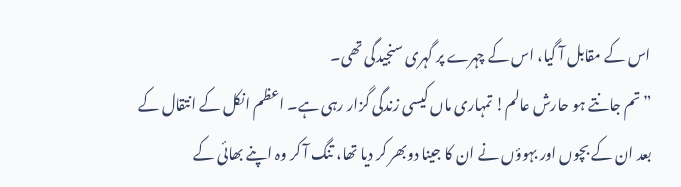اس کے مقابل آ گیا، اس کے چہرے پر گہری سنجیدگی تھی۔
”تم جانتے ہو حارش عالم! تمہاری ماں کیسی زندگی گزار رہی ہے۔ اعظم انکل کے انتقال کے بعد ان کے بچوں اور بہوؤں نے ان کا جینا دوبھر کر دیا تھا، تنگ آ کر وہ اپنے بھائی کے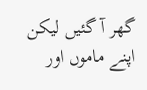گھر آ گئیں لیکن اپنے ماموں اور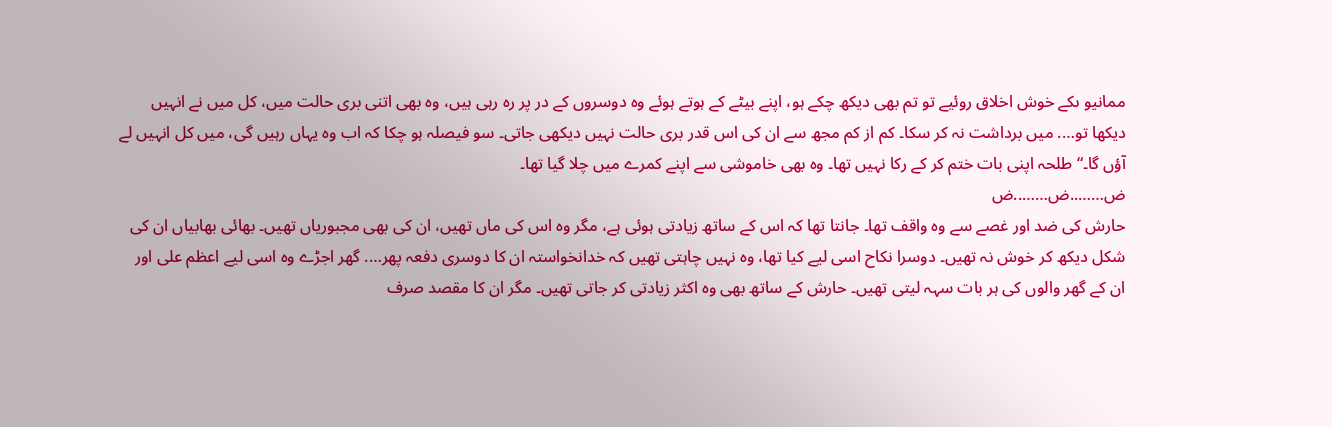ممانیو ںکے خوش اخلاق روئیے تو تم بھی دیکھ چکے ہو، اپنے بیٹے کے ہوتے ہوئے وہ دوسروں کے در پر رہ رہی ہیں، وہ بھی اتنی بری حالت میں، کل میں نے انہیں دیکھا تو…. میں برداشت نہ کر سکا۔ کم از کم مجھ سے ان کی اس قدر بری حالت نہیں دیکھی جاتی۔ سو فیصلہ ہو چکا کہ اب وہ یہاں رہیں گی، میں کل انہیں لے آؤں گا۔“ طلحہ اپنی بات ختم کر کے رکا نہیں تھا۔ وہ بھی خاموشی سے اپنے کمرے میں چلا گیا تھا۔
ض……..ض……..ض
حارش کی ضد اور غصے سے وہ واقف تھا۔ جانتا تھا کہ اس کے ساتھ زیادتی ہوئی ہے، مگر وہ اس کی ماں تھیں، ان کی بھی مجبوریاں تھیں۔ بھائی بھابیاں ان کی شکل دیکھ کر خوش نہ تھیں۔ دوسرا نکاح اسی لیے کیا تھا، وہ نہیں چاہتی تھیں کہ خدانخواستہ ان کا دوسری دفعہ پھر…. گھر اجڑے وہ اسی لیے اعظم علی اور ان کے گھر والوں کی ہر بات سہہ لیتی تھیں۔ حارش کے ساتھ بھی وہ اکثر زیادتی کر جاتی تھیں۔ مگر ان کا مقصد صرف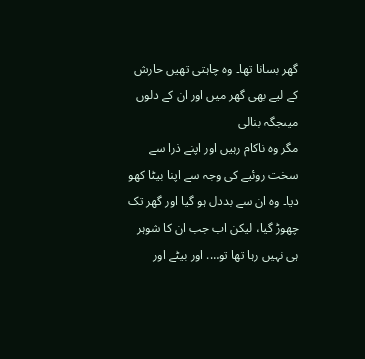گھر بسانا تھا۔ وہ چاہتی تھیں حارش کے لیے بھی گھر میں اور ان کے دلوں میںجگہ بنالی
مگر وہ ناکام رہیں اور اپنے ذرا سے سخت روئیے کی وجہ سے اپنا بیٹا کھو دیا۔ وہ ان سے بددل ہو گیا اور گھر تک چھوڑ گیا، لیکن اب جب ان کا شوہر ہی نہیں رہا تھا تو…. اور بیٹے اور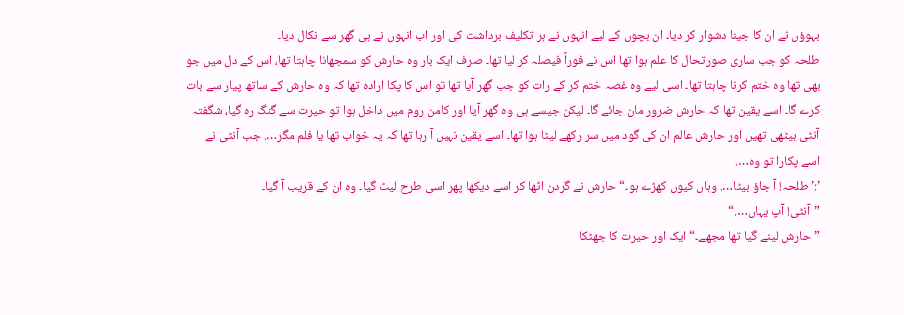بہوؤں نے ان کا جینا دشوار کر دیا۔ ان بچوں کے لیے انہوں نے ہر تکلیف برداشت کی اور اب انہوں نے ہی گھر سے نکال دیا۔
طلحہ کو جب ساری صورتحال کا علم ہوا تھا اس نے فوراً فیصلہ کر لیا تھا۔ صرف ایک بار وہ حارش کو سمجھانا چاہتا تھا، اس کے دل میں جو بھی تھا وہ ختم کرنا چاہتا تھا۔ اسی لیے وہ غصہ ختم کر کے رات کو جب گھر آیا تھا تو اس کا پکا ارادہ تھا کہ وہ حارش کے ساتھ پیار سے بات کرے گا۔ اسے یقین تھا کہ حارش ضرور مان جائے گا۔ لیکن جیسے ہی وہ گھر آیا اور کامن روم میں داخل ہوا تو حیرت سے گنگ رہ گیا، شگفتہ آنٹی بیٹھی تھیں اور حارش عالم ان کی گود میں سر رکھے لیٹا ہوا تھا۔ اسے یقین نہیں آ رہا تھا کہ یہ خواب تھا یا فلم مگر…. جب آنٹی نے اسے پکارا تو وہ….
’:’طلحہ! آ جاؤ بیٹا…. وہاں کیوں کھڑے ہو۔“ حارش نے گردن اٹھا کر اسے دیکھا پھر اسی طرح لیٹ گیا۔ وہ ان کے قریب آ گیا۔
”آنٹی! آپ یہاں….“
”حارش لینے گیا تھا مجھے۔“ ایک اور حیرت کا جھٹکا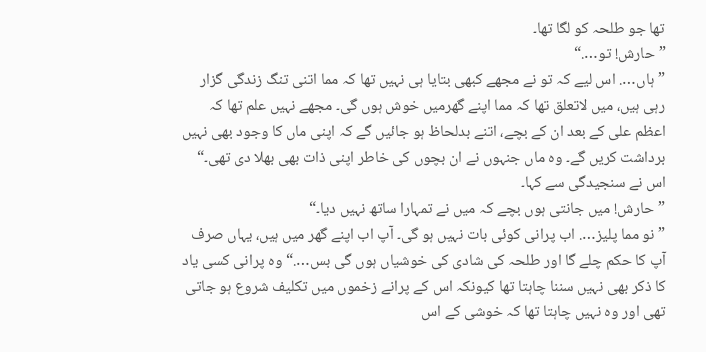تھا جو طلحہ کو لگا تھا۔
”حارش! تو….“
”ہاں…. اس لیے کہ تو نے مجھے کبھی بتایا ہی نہیں تھا کہ مما اتنی تنگ زندگی گزار رہی ہیں، میں لاتعلق تھا کہ مما اپنے گھرمیں خوش ہوں گی۔ مجھے نہیں علم تھا کہ اعظم علی کے بعد ان کے بچے، اتنے بدلحاظ ہو جائیں گے کہ اپنی ماں کا وجود بھی نہیں برداشت کریں گے۔ وہ ماں جنہوں نے ان بچوں کی خاطر اپنی ذات بھی بھلا دی تھی۔“ اس نے سنجیدگی سے کہا۔
”حارش! میں جانتی ہوں بچے کہ میں نے تمہارا ساتھ نہیں دیا۔“
”نو مما پلیز…. اب پرانی کوئی بات نہیں ہو گی۔ آپ اب اپنے گھر میں ہیں، یہاں صرف آپ کا حکم چلے گا اور طلحہ کی شادی کی خوشیاں ہوں گی بس….“ وہ پرانی کسی یاد کا ذکر بھی نہیں سننا چاہتا تھا کیونکہ اس کے پرانے زخموں میں تکلیف شروع ہو جاتی تھی اور وہ نہیں چاہتا تھا کہ خوشی کے اس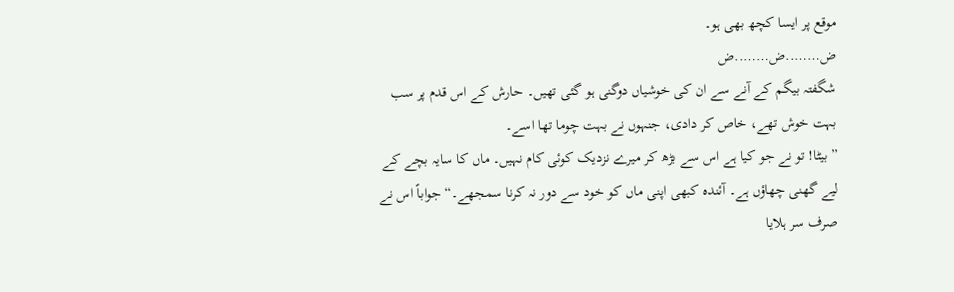موقع پر ایسا کچھ بھی ہو۔
ض……..ض……..ض
شگفتہ بیگم کے آنے سے ان کی خوشیاں دوگنی ہو گئی تھیں۔ حارش کے اس قدم پر سب بہت خوش تھے، خاص کر دادی، جنہوں نے بہت چوما تھا اسے۔
”بیٹا! تو نے جو کیا ہے اس سے بڑھ کر میرے نزدیک کوئی کام نہیں۔ ماں کا سایہ بچے کے لیے گھنی چھاؤں ہے۔ آئندہ کبھی اپنی ماں کو خود سے دور نہ کرنا سمجھے۔“ جواباً اس نے صرف سر ہلایا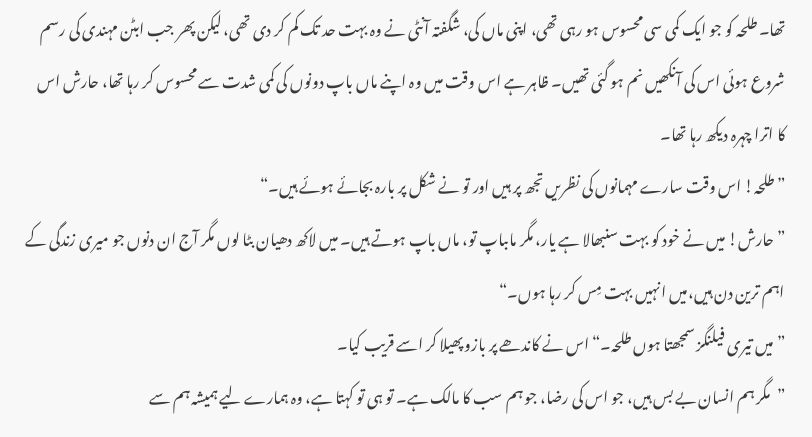تھا۔ طلحہ کو جو ایک کمی سی محسوس ہو رہی تھی، اپنی ماں کی، شگفتہ آنٹی نے وہ بہت حد تک کم کر دی تھی، لیکن پھر جب ابٹن مہندی کی رسم شروع ہوئی اس کی آنکھیں نم ہو گئی تھیں۔ ظاہر ہے اس وقت میں وہ اپنے ماں باپ دونوں کی کمی شدت سے محسوس کر رہا تھا، حارش اس کا اترا چہرہ دیکھ رہا تھا۔
”طلحہ! اس وقت سارے مہمانوں کی نظریں تجھ پر ہیں اور تو نے شکل پر بارہ بجائے ہوئے ہیں۔“
”حارش! میں نے خود کو بہت سنبھالا ہے یار، مگر ماںباپ تو، ماں باپ ہوتے ہیں۔ میں لاکھ دھیان بٹا لوں مگر آج ان دنوں جو میری زندگی کے اہم ترین دن ہیں،میں انہیں بہت مِس کر رہا ہوں۔“
”میں تیری فیلنگز سمجھتا ہوں طلحہ۔“ اس نے کاندھے پر بازو پھیلا کر اسے قریب کیا۔
”مگر ہم انسان بے بس ہیں، جو اس کی رضا، جو ہم سب کا مالک ہے۔ تو ہی تو کہتا ہے، وہ ہمارے لیے ہمیشہ ہم سے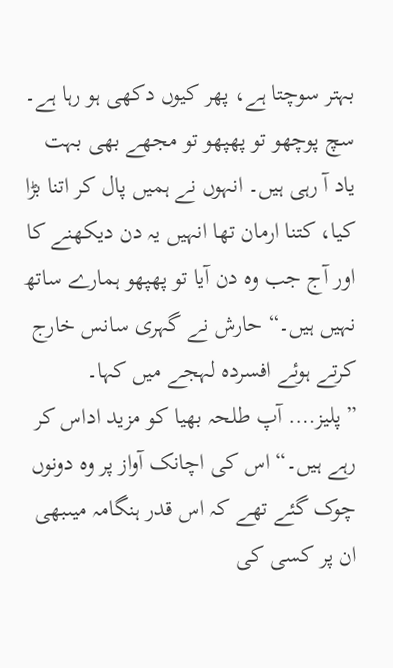بہتر سوچتا ہے، پھر کیوں دکھی ہو رہا ہے۔ سچ پوچھو تو پھپھو تو مجھے بھی بہت یاد آ رہی ہیں۔ انہوں نے ہمیں پال کر اتنا بڑا کیا، کتنا ارمان تھا انہیں یہ دن دیکھنے کا اور آج جب وہ دن آیا تو پھپھو ہمارے ساتھ نہیں ہیں۔“ حارش نے گہری سانس خارج کرتے ہوئے افسردہ لہجے میں کہا۔
”پلیز…. آپ طلحہ بھیا کو مزید اداس کر رہے ہیں۔“ اس کی اچانک آواز پر وہ دونوں چوک گئے تھے کہ اس قدر ہنگامہ میںبھی ان پر کسی کی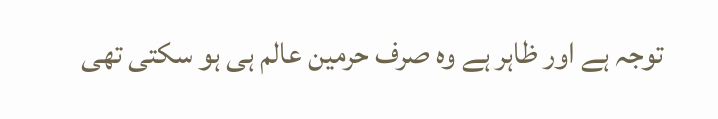توجہ ہے اور ظاہر ہے وہ صرف حرمین عالم ہی ہو سکتی تھی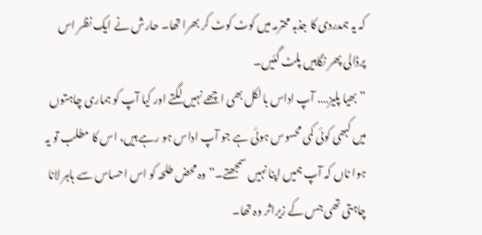کہ یہ ہمدردی کا جذبہ محترمہ میں کوٹ کوٹ کر بھرا تھا۔ حارش نے ایک نظر اس پرڈالی پھر نگاہیں پلٹ گئیں۔
”بھیا پلیز…. آپ اداس بالکل بھی اچھے نہیں لگتے اور کیا آپ کو ہماری چاہتوں میں کبھی کوئی کمی محسوس ہوئی ہے جو آپ اداس ہو رہے ہیں، اس کا مطلب تو یہ ہوا ناں کہ آپ ہمیں اپنا نہیں سمجھتے۔“ وہ محض طلحہ کو اس احساس سے باہر لانا چاہتی تھی جس کے زیراثر وہ تھا۔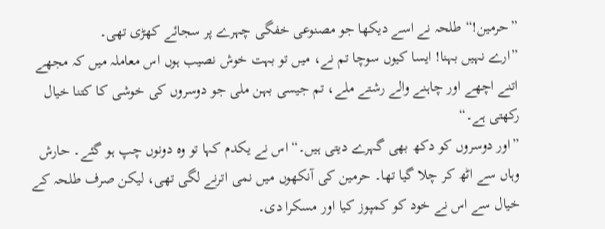”حرمین!“ طلحہ نے اسے دیکھا جو مصنوعی خفگی چہرے پر سجائے کھڑی تھی۔
”ارے نہیں بہنا! ایسا کیوں سوچا تم نے، میں تو بہت خوش نصیب ہوں اس معاملہ میں کہ مجھے اتنے اچھے اور چاہنے والے رشتے ملے، تم جیسی بہن ملی جو دوسروں کی خوشی کا کتنا خیال رکھتی ہے۔“
”اور دوسروں کو دکھ بھی گہرے دیتی ہیں۔“ اس نے یکدم کہا تو وہ دونوں چپ ہو گئے۔ حارش وہاں سے اٹھ کر چلا گیا تھا۔ حرمین کی آنکھوں میں نمی اترنے لگی تھی، لیکن صرف طلحہ کے خیال سے اس نے خود کو کمپوز کیا اور مسکرا دی۔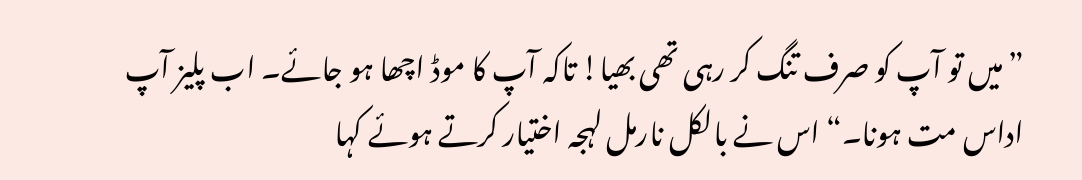”میں تو آپ کو صرف تنگ کر رہی تھی بھیا! تاکہ آپ کا موڈ اچھا ہو جائے۔ اب پلیز آپ اداس مت ہونا۔“ اس نے بالکل نارمل لہجہ اختیار کرتے ہوئے کہا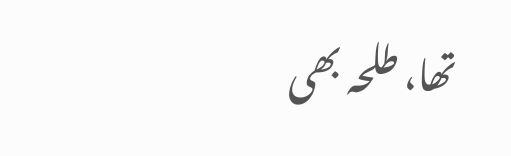تھا، طلحہ بھی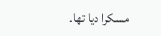مسکرا دیا تھا۔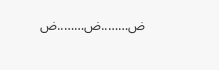ض……..ض……..ض